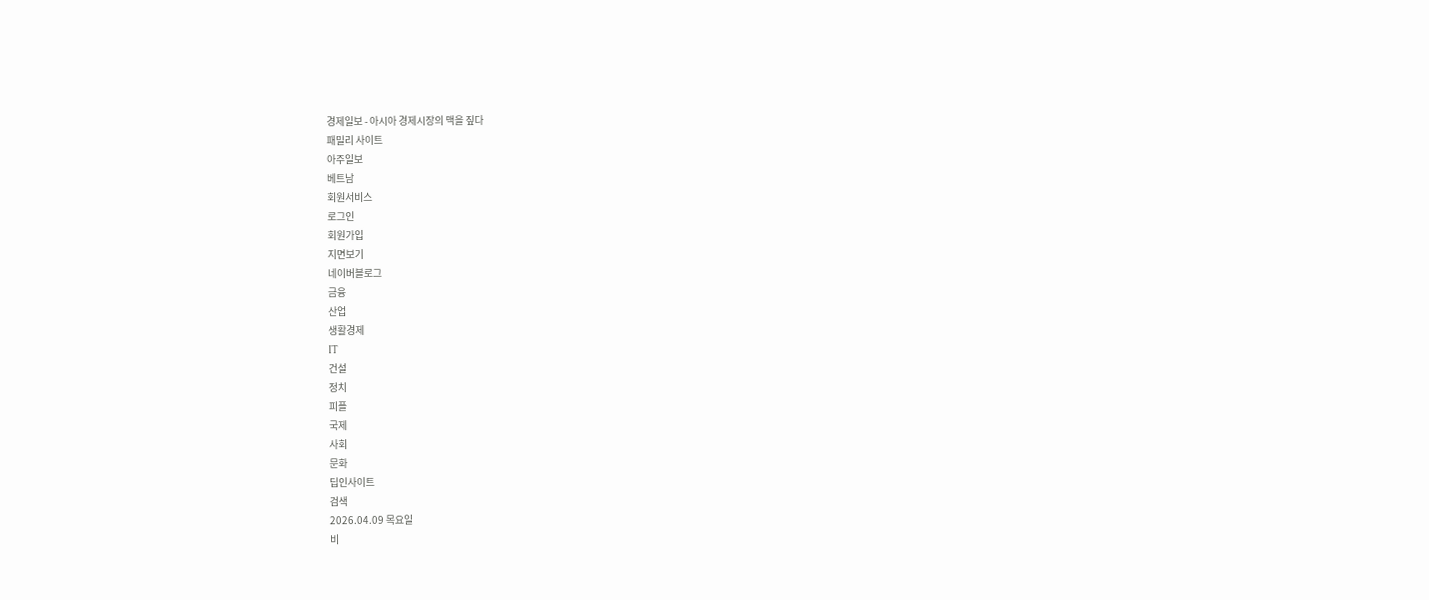경제일보 - 아시아 경제시장의 맥을 짚다
패밀리 사이트
아주일보
베트남
회원서비스
로그인
회원가입
지면보기
네이버블로그
금융
산업
생활경제
IT
건설
정치
피플
국제
사회
문화
딥인사이트
검색
2026.04.09 목요일
비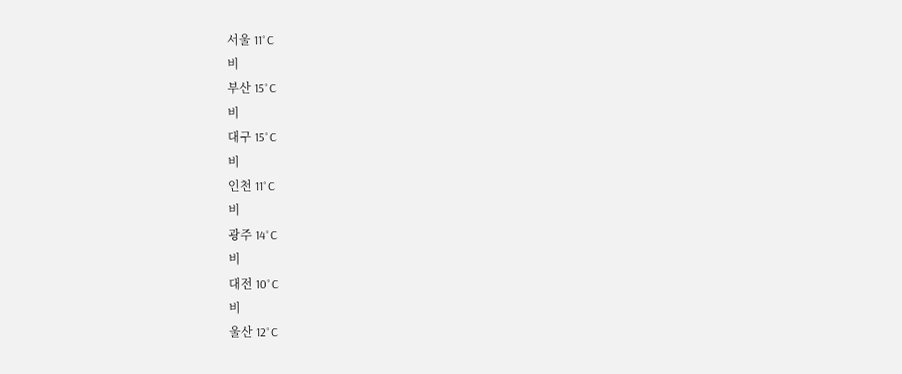서울 11˚C
비
부산 15˚C
비
대구 15˚C
비
인천 11˚C
비
광주 14˚C
비
대전 10˚C
비
울산 12˚C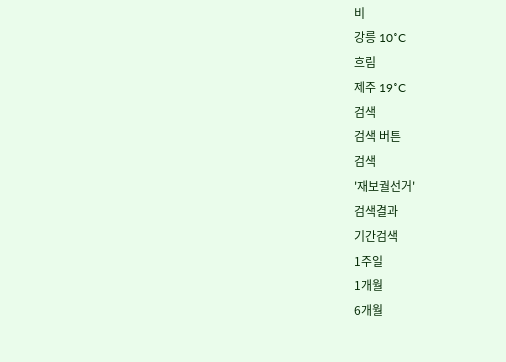비
강릉 10˚C
흐림
제주 19˚C
검색
검색 버튼
검색
'재보궐선거'
검색결과
기간검색
1주일
1개월
6개월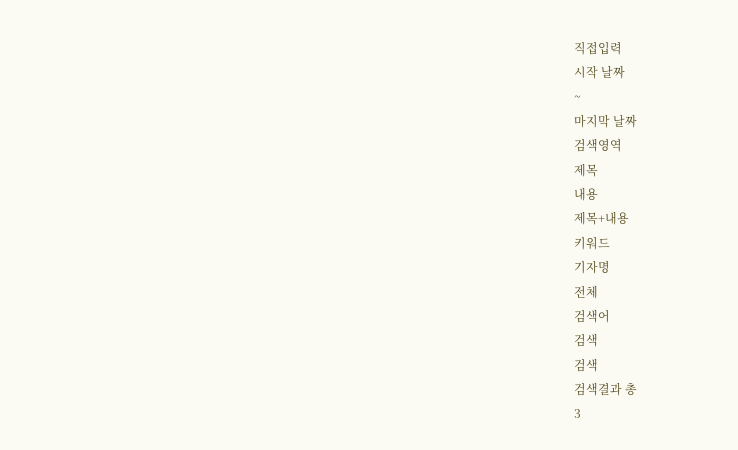직접입력
시작 날짜
~
마지막 날짜
검색영역
제목
내용
제목+내용
키워드
기자명
전체
검색어
검색
검색
검색결과 총
3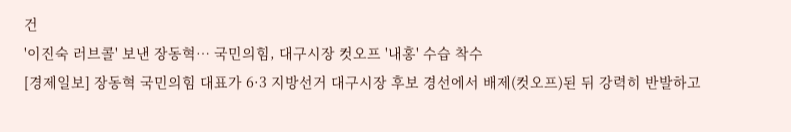건
'이진숙 러브콜' 보낸 장동혁… 국민의힘, 대구시장 컷오프 '내홍' 수습 착수
[경제일보] 장동혁 국민의힘 대표가 6·3 지방선거 대구시장 후보 경선에서 배제(컷오프)된 뒤 강력히 반발하고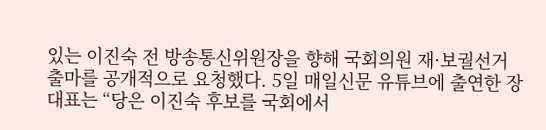있는 이진숙 전 방송통신위원장을 향해 국회의원 재·보궐선거 출마를 공개적으로 요청했다. 5일 매일신문 유튜브에 출연한 장 대표는 “당은 이진숙 후보를 국회에서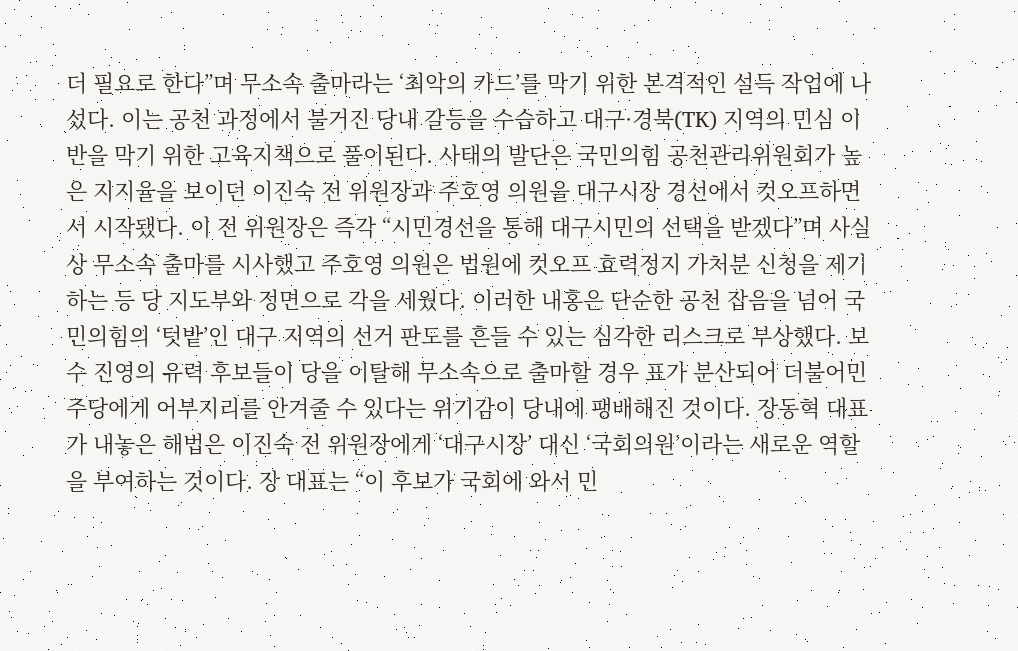더 필요로 한다”며 무소속 출마라는 ‘최악의 카드’를 막기 위한 본격적인 설득 작업에 나섰다. 이는 공천 과정에서 불거진 당내 갈등을 수습하고 대구·경북(TK) 지역의 민심 이반을 막기 위한 고육지책으로 풀이된다. 사태의 발단은 국민의힘 공천관리위원회가 높은 지지율을 보이던 이진숙 전 위원장과 주호영 의원을 대구시장 경선에서 컷오프하면서 시작됐다. 이 전 위원장은 즉각 “시민경선을 통해 대구시민의 선택을 받겠다”며 사실상 무소속 출마를 시사했고 주호영 의원은 법원에 컷오프 효력정지 가처분 신청을 제기하는 등 당 지도부와 정면으로 각을 세웠다. 이러한 내홍은 단순한 공천 잡음을 넘어 국민의힘의 ‘텃밭’인 대구 지역의 선거 판도를 흔들 수 있는 심각한 리스크로 부상했다. 보수 진영의 유력 후보들이 당을 이탈해 무소속으로 출마할 경우 표가 분산되어 더불어민주당에게 어부지리를 안겨줄 수 있다는 위기감이 당내에 팽배해진 것이다. 장동혁 대표가 내놓은 해법은 이진숙 전 위원장에게 ‘대구시장’ 대신 ‘국회의원’이라는 새로운 역할을 부여하는 것이다. 장 대표는 “이 후보가 국회에 와서 민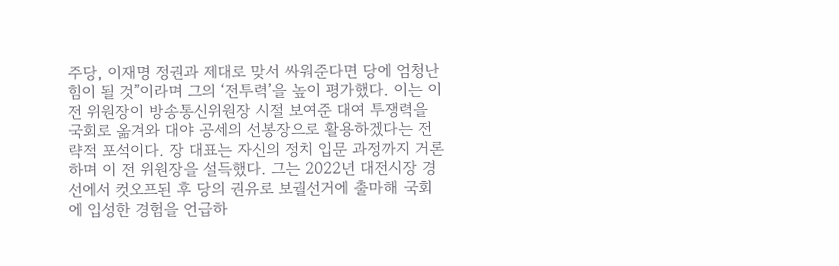주당, 이재명 정권과 제대로 맞서 싸워준다면 당에 엄청난 힘이 될 것”이라며 그의 ‘전투력’을 높이 평가했다. 이는 이 전 위원장이 방송통신위원장 시절 보여준 대여 투쟁력을 국회로 옮겨와 대야 공세의 선봉장으로 활용하겠다는 전략적 포석이다. 장 대표는 자신의 정치 입문 과정까지 거론하며 이 전 위원장을 설득했다. 그는 2022년 대전시장 경선에서 컷오프된 후 당의 권유로 보궐선거에 출마해 국회에 입성한 경험을 언급하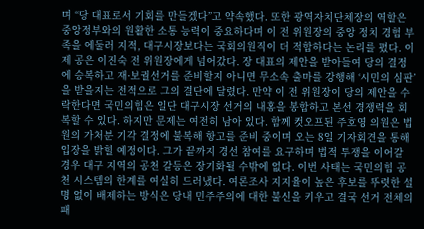며 “당 대표로서 기회를 만들겠다”고 약속했다. 또한 광역자치단체장의 역할은 중앙정부와의 원활한 소통 능력이 중요하다며 이 전 위원장의 중앙 정치 경험 부족을 에둘러 지적, 대구시장보다는 국회의원직이 더 적합하다는 논리를 폈다. 이제 공은 이진숙 전 위원장에게 넘어갔다. 장 대표의 제안을 받아들여 당의 결정에 승복하고 재·보궐선거를 준비할지 아니면 무소속 출마를 강행해 ‘시민의 심판’을 받을지는 전적으로 그의 결단에 달렸다. 만약 이 전 위원장이 당의 제안을 수락한다면 국민의힘은 일단 대구시장 선거의 내홍을 봉합하고 본선 경쟁력을 회복할 수 있다. 하지만 문제는 여전히 남아 있다. 함께 컷오프된 주호영 의원은 법원의 가처분 기각 결정에 불복해 항고를 준비 중이며 오는 8일 기자회견을 통해 입장을 밝힐 예정이다. 그가 끝까지 경선 참여를 요구하며 법적 투쟁을 이어갈 경우 대구 지역의 공천 갈등은 장기화될 수밖에 없다. 이번 사태는 국민의힘 공천 시스템의 한계를 여실히 드러냈다. 여론조사 지지율이 높은 후보를 뚜렷한 설명 없이 배제하는 방식은 당내 민주주의에 대한 불신을 키우고 결국 선거 전체의 패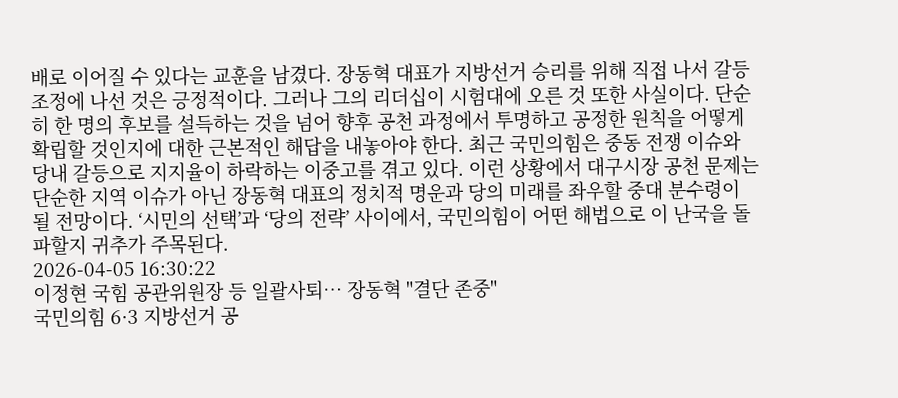배로 이어질 수 있다는 교훈을 남겼다. 장동혁 대표가 지방선거 승리를 위해 직접 나서 갈등 조정에 나선 것은 긍정적이다. 그러나 그의 리더십이 시험대에 오른 것 또한 사실이다. 단순히 한 명의 후보를 설득하는 것을 넘어 향후 공천 과정에서 투명하고 공정한 원칙을 어떻게 확립할 것인지에 대한 근본적인 해답을 내놓아야 한다. 최근 국민의힘은 중동 전쟁 이슈와 당내 갈등으로 지지율이 하락하는 이중고를 겪고 있다. 이런 상황에서 대구시장 공천 문제는 단순한 지역 이슈가 아닌 장동혁 대표의 정치적 명운과 당의 미래를 좌우할 중대 분수령이 될 전망이다. ‘시민의 선택’과 ‘당의 전략’ 사이에서, 국민의힘이 어떤 해법으로 이 난국을 돌파할지 귀추가 주목된다.
2026-04-05 16:30:22
이정현 국힘 공관위원장 등 일괄사퇴… 장동혁 "결단 존중"
국민의힘 6·3 지방선거 공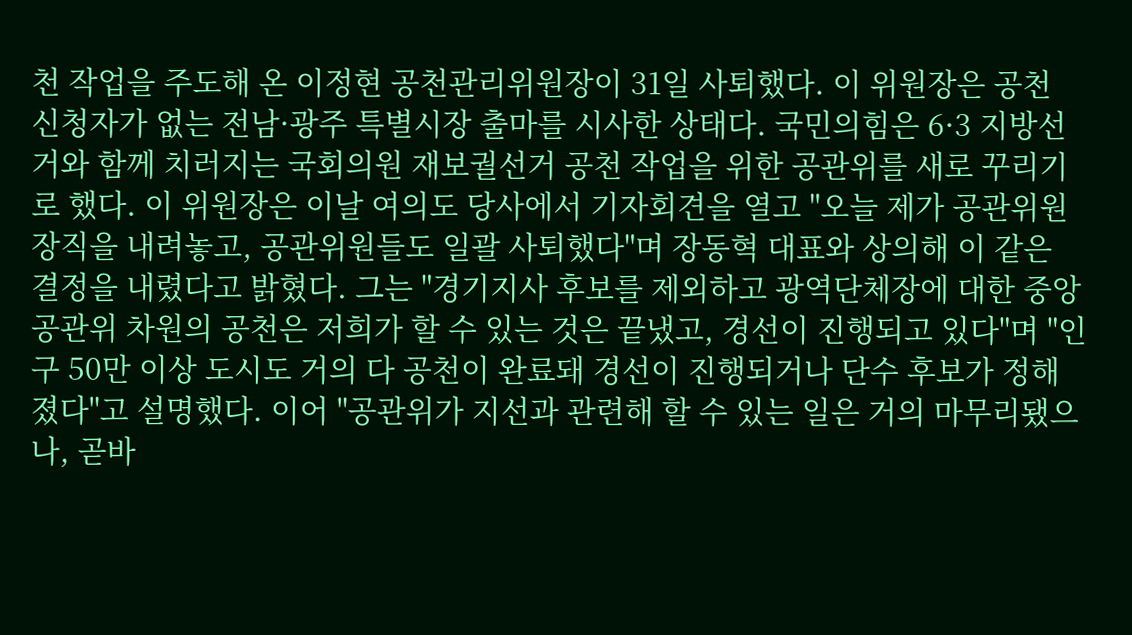천 작업을 주도해 온 이정현 공천관리위원장이 31일 사퇴했다. 이 위원장은 공천 신청자가 없는 전남·광주 특별시장 출마를 시사한 상태다. 국민의힘은 6·3 지방선거와 함께 치러지는 국회의원 재보궐선거 공천 작업을 위한 공관위를 새로 꾸리기로 했다. 이 위원장은 이날 여의도 당사에서 기자회견을 열고 "오늘 제가 공관위원장직을 내려놓고, 공관위원들도 일괄 사퇴했다"며 장동혁 대표와 상의해 이 같은 결정을 내렸다고 밝혔다. 그는 "경기지사 후보를 제외하고 광역단체장에 대한 중앙 공관위 차원의 공천은 저희가 할 수 있는 것은 끝냈고, 경선이 진행되고 있다"며 "인구 50만 이상 도시도 거의 다 공천이 완료돼 경선이 진행되거나 단수 후보가 정해졌다"고 설명했다. 이어 "공관위가 지선과 관련해 할 수 있는 일은 거의 마무리됐으나, 곧바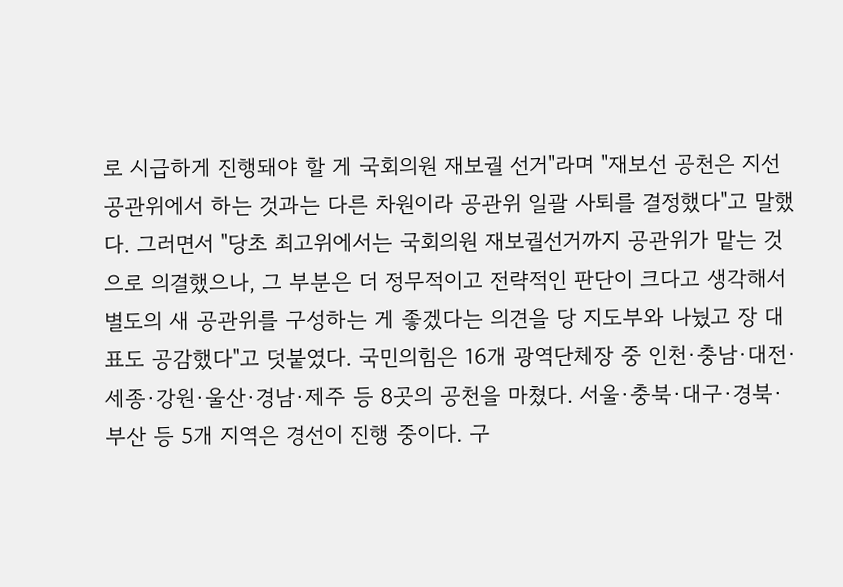로 시급하게 진행돼야 할 게 국회의원 재보궐 선거"라며 "재보선 공천은 지선 공관위에서 하는 것과는 다른 차원이라 공관위 일괄 사퇴를 결정했다"고 말했다. 그러면서 "당초 최고위에서는 국회의원 재보궐선거까지 공관위가 맡는 것으로 의결했으나, 그 부분은 더 정무적이고 전략적인 판단이 크다고 생각해서 별도의 새 공관위를 구성하는 게 좋겠다는 의견을 당 지도부와 나눴고 장 대표도 공감했다"고 덧붙였다. 국민의힘은 16개 광역단체장 중 인천·충남·대전·세종·강원·울산·경남·제주 등 8곳의 공천을 마쳤다. 서울·충북·대구·경북·부산 등 5개 지역은 경선이 진행 중이다. 구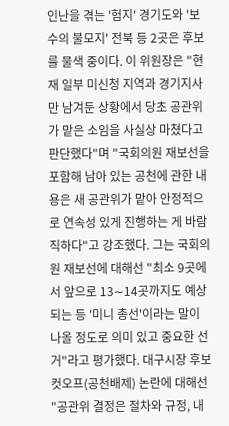인난을 겪는 '험지' 경기도와 '보수의 불모지' 전북 등 2곳은 후보를 물색 중이다. 이 위원장은 "현재 일부 미신청 지역과 경기지사만 남겨둔 상황에서 당초 공관위가 맡은 소임을 사실상 마쳤다고 판단했다"며 "국회의원 재보선을 포함해 남아 있는 공천에 관한 내용은 새 공관위가 맡아 안정적으로 연속성 있게 진행하는 게 바람직하다"고 강조했다. 그는 국회의원 재보선에 대해선 "최소 9곳에서 앞으로 13∼14곳까지도 예상되는 등 '미니 총선'이라는 말이 나올 정도로 의미 있고 중요한 선거"라고 평가했다. 대구시장 후보 컷오프(공천배제) 논란에 대해선 "공관위 결정은 절차와 규정, 내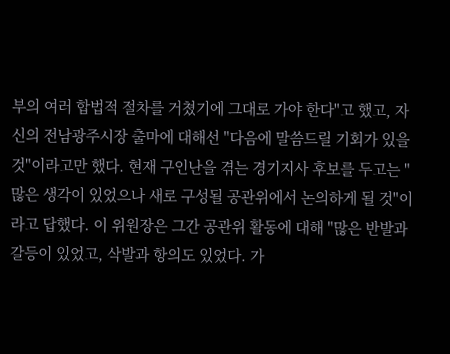부의 여러 합법적 절차를 거쳤기에 그대로 가야 한다"고 했고, 자신의 전남광주시장 출마에 대해선 "다음에 말씀드릴 기회가 있을 것"이라고만 했다. 현재 구인난을 겪는 경기지사 후보를 두고는 "많은 생각이 있었으나 새로 구성될 공관위에서 논의하게 될 것"이라고 답했다. 이 위원장은 그간 공관위 활동에 대해 "많은 반발과 갈등이 있었고, 삭발과 항의도 있었다. 가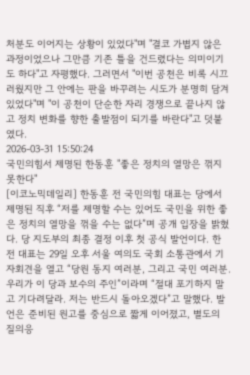처분도 이어지는 상황이 있었다"며 "결코 가볍지 않은 과정이었으나 그만큼 기존 틀을 건드렸다는 의미이기도 하다"고 자평했다. 그러면서 "이번 공천은 비록 시끄러웠지만 그 안에는 판을 바꾸려는 시도가 분명히 담겨 있었다"며 "이 공천이 단순한 자리 경쟁으로 끝나지 않고 정치 변화를 향한 출발점이 되기를 바란다"고 덧붙였다.
2026-03-31 15:50:24
국민의힘서 제명된 한동훈 "좋은 정치의 열망은 꺾지 못한다"
[이코노믹데일리] 한동훈 전 국민의힘 대표는 당에서 제명된 직후 “저를 제명할 수는 있어도 국민을 위한 좋은 정치의 열망을 꺾을 수는 없다”며 공개 입장을 밝혔다. 당 지도부의 최종 결정 이후 첫 공식 발언이다. 한 전 대표는 29일 오후 서울 여의도 국회 소통관에서 기자회견을 열고 “당원 동지 여러분, 그리고 국민 여러분. 우리가 이 당과 보수의 주인”이라며 “절대 포기하지 말고 기다려달라. 저는 반드시 돌아오겠다”고 말했다. 발언은 준비된 원고를 중심으로 짧게 이어졌고, 별도의 질의응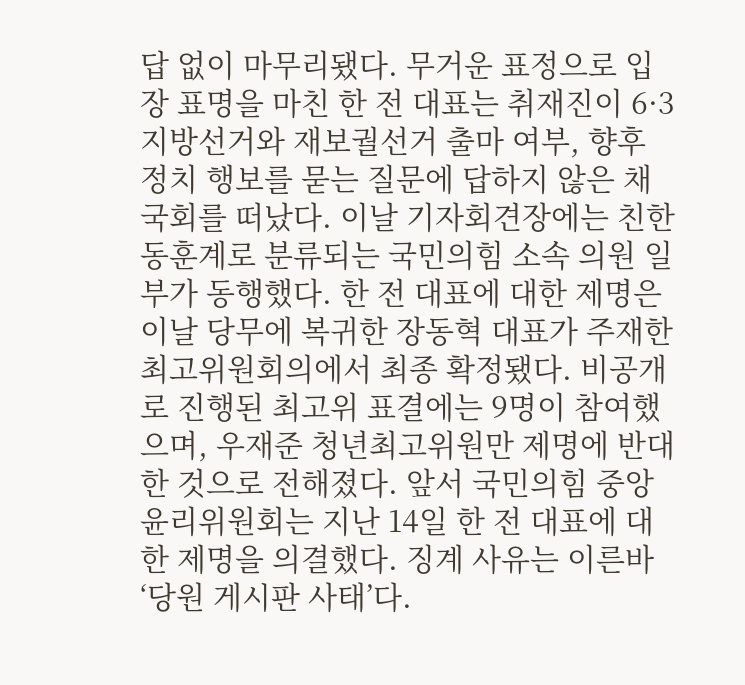답 없이 마무리됐다. 무거운 표정으로 입장 표명을 마친 한 전 대표는 취재진이 6·3 지방선거와 재보궐선거 출마 여부, 향후 정치 행보를 묻는 질문에 답하지 않은 채 국회를 떠났다. 이날 기자회견장에는 친한동훈계로 분류되는 국민의힘 소속 의원 일부가 동행했다. 한 전 대표에 대한 제명은 이날 당무에 복귀한 장동혁 대표가 주재한 최고위원회의에서 최종 확정됐다. 비공개로 진행된 최고위 표결에는 9명이 참여했으며, 우재준 청년최고위원만 제명에 반대한 것으로 전해졌다. 앞서 국민의힘 중앙윤리위원회는 지난 14일 한 전 대표에 대한 제명을 의결했다. 징계 사유는 이른바 ‘당원 게시판 사태’다.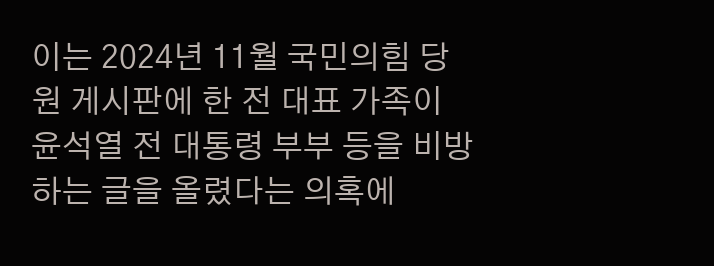이는 2024년 11월 국민의힘 당원 게시판에 한 전 대표 가족이 윤석열 전 대통령 부부 등을 비방하는 글을 올렸다는 의혹에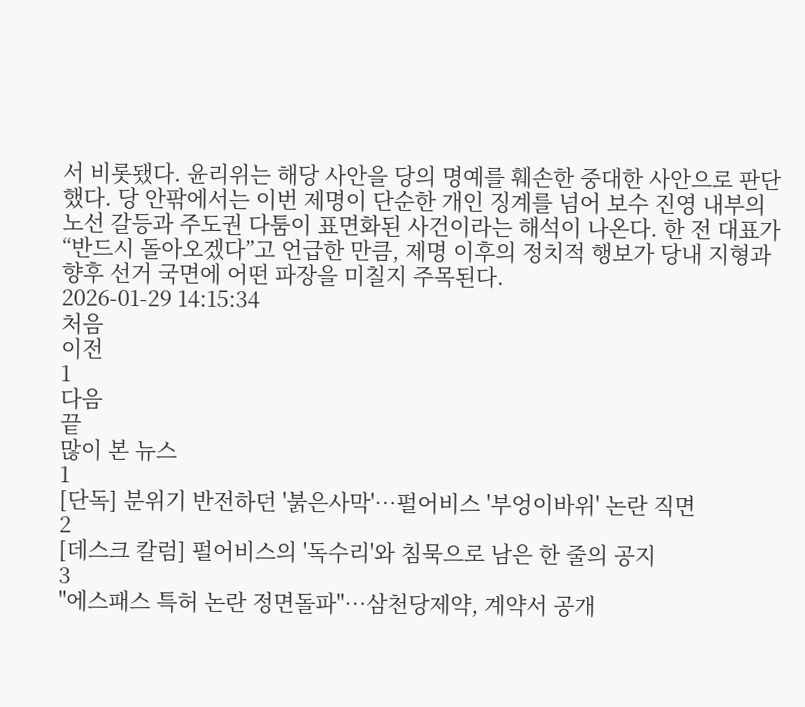서 비롯됐다. 윤리위는 해당 사안을 당의 명예를 훼손한 중대한 사안으로 판단했다. 당 안팎에서는 이번 제명이 단순한 개인 징계를 넘어 보수 진영 내부의 노선 갈등과 주도권 다툼이 표면화된 사건이라는 해석이 나온다. 한 전 대표가 “반드시 돌아오겠다”고 언급한 만큼, 제명 이후의 정치적 행보가 당내 지형과 향후 선거 국면에 어떤 파장을 미칠지 주목된다.
2026-01-29 14:15:34
처음
이전
1
다음
끝
많이 본 뉴스
1
[단독] 분위기 반전하던 '붉은사막'…펄어비스 '부엉이바위' 논란 직면
2
[데스크 칼럼] 펄어비스의 '독수리'와 침묵으로 남은 한 줄의 공지
3
"에스패스 특허 논란 정면돌파"…삼천당제약, 계약서 공개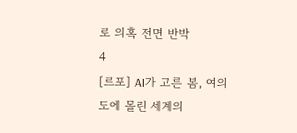로 의혹 전면 반박
4
[르포] AI가 고른 봄, 여의도에 몰린 세계의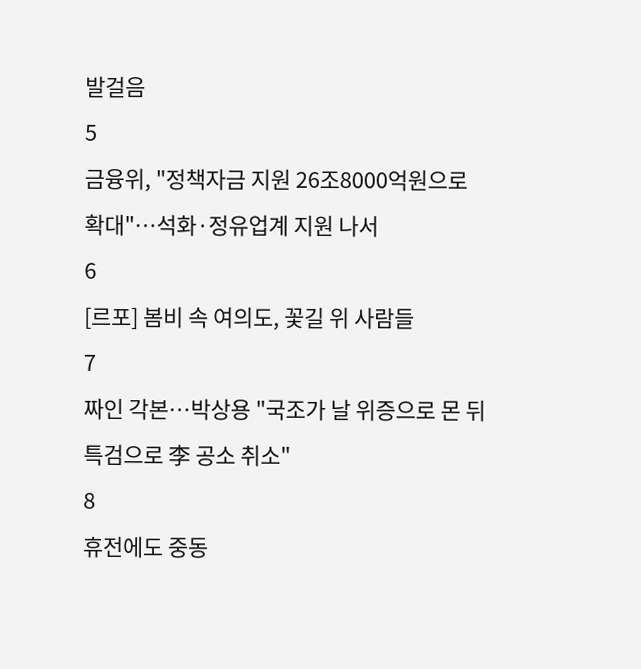발걸음
5
금융위, "정책자금 지원 26조8000억원으로 확대"…석화·정유업계 지원 나서
6
[르포] 봄비 속 여의도, 꽃길 위 사람들
7
짜인 각본…박상용 "국조가 날 위증으로 몬 뒤 특검으로 李 공소 취소"
8
휴전에도 중동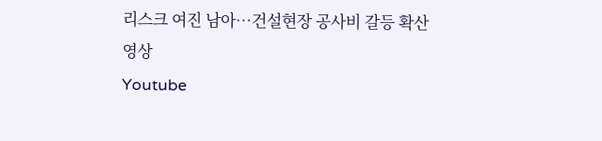리스크 여진 남아…건설현장 공사비 갈등 확산
영상
Youtube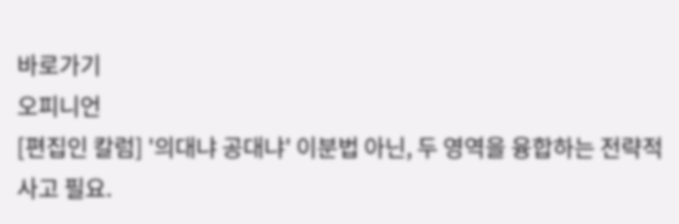바로가기
오피니언
[편집인 칼럼] '의대냐 공대냐' 이분법 아닌, 두 영역을 융합하는 전략적 사고 필요.